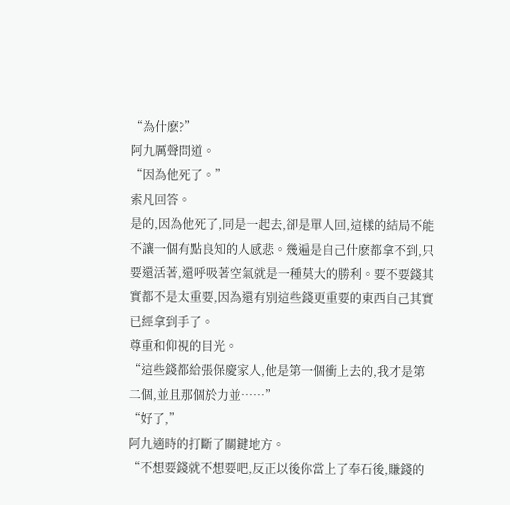“為什麽?”
阿九厲聲問道。
“因為他死了。”
索凡回答。
是的,因為他死了,同是一起去,卻是單人回,這樣的結局不能不讓一個有點良知的人感悲。幾遍是自己什麽都拿不到,只要還活著,還呼吸著空氣就是一種莫大的勝利。要不要錢其實都不是太重要,因為還有別這些錢更重要的東西自己其實已經拿到手了。
尊重和仰視的目光。
“這些錢都給張保慶家人,他是第一個衝上去的,我才是第二個,並且那個於力並……”
“好了,”
阿九適時的打斷了關鍵地方。
“不想要錢就不想要吧,反正以後你當上了奉石後,賺錢的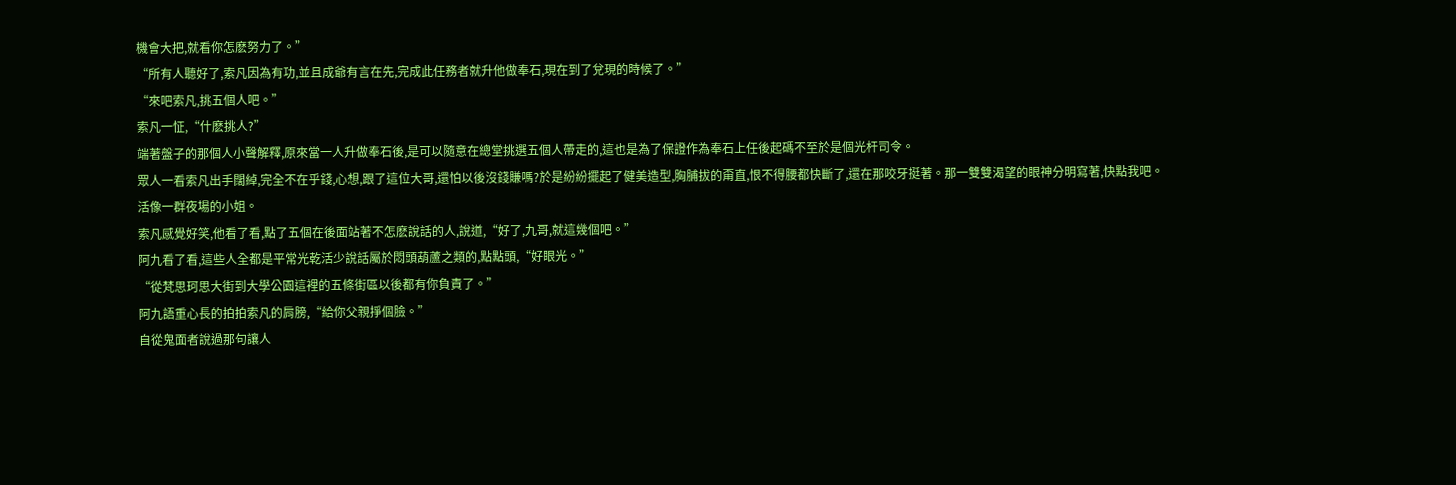機會大把,就看你怎麽努力了。”
“所有人聽好了,索凡因為有功,並且成爺有言在先,完成此任務者就升他做奉石,現在到了兌現的時候了。”
“來吧索凡,挑五個人吧。”
索凡一怔,“什麽挑人?”
端著盤子的那個人小聲解釋,原來當一人升做奉石後,是可以隨意在總堂挑選五個人帶走的,這也是為了保證作為奉石上任後起碼不至於是個光杆司令。
眾人一看索凡出手闊綽,完全不在乎錢,心想,跟了這位大哥,還怕以後沒錢賺嗎?於是紛紛擺起了健美造型,胸脯拔的甭直,恨不得腰都快斷了,還在那咬牙挺著。那一雙雙渴望的眼神分明寫著,快點我吧。
活像一群夜場的小姐。
索凡感覺好笑,他看了看,點了五個在後面站著不怎麽說話的人,說道,“好了,九哥,就這幾個吧。”
阿九看了看,這些人全都是平常光乾活少說話屬於悶頭葫蘆之類的,點點頭,“好眼光。”
“從梵思珂思大街到大學公園這裡的五條街區以後都有你負責了。”
阿九語重心長的拍拍索凡的肩膀,“給你父親掙個臉。”
自從鬼面者說過那句讓人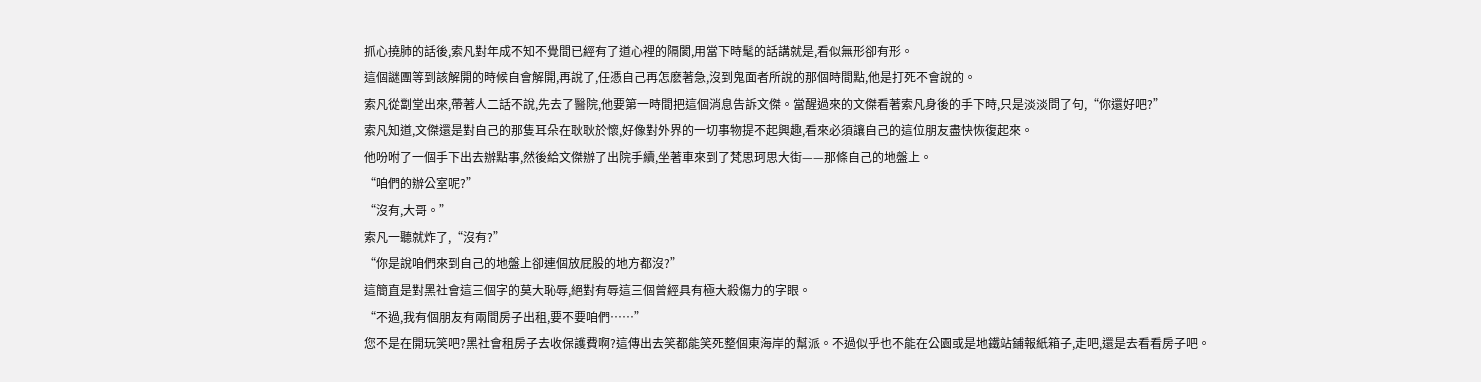抓心撓肺的話後,索凡對年成不知不覺間已經有了道心裡的隔閡,用當下時髦的話講就是,看似無形卻有形。
這個謎團等到該解開的時候自會解開,再說了,任憑自己再怎麽著急,沒到鬼面者所說的那個時間點,他是打死不會說的。
索凡從劏堂出來,帶著人二話不說,先去了醫院,他要第一時間把這個消息告訴文傑。當醒過來的文傑看著索凡身後的手下時,只是淡淡問了句,“你還好吧?”
索凡知道,文傑還是對自己的那隻耳朵在耿耿於懷,好像對外界的一切事物提不起興趣,看來必須讓自己的這位朋友盡快恢復起來。
他吩咐了一個手下出去辦點事,然後給文傑辦了出院手續,坐著車來到了梵思珂思大街——那條自己的地盤上。
“咱們的辦公室呢?”
“沒有,大哥。”
索凡一聽就炸了,“沒有?”
“你是說咱們來到自己的地盤上卻連個放屁股的地方都沒?”
這簡直是對黑社會這三個字的莫大恥辱,絕對有辱這三個曾經具有極大殺傷力的字眼。
“不過,我有個朋友有兩間房子出租,要不要咱們……”
您不是在開玩笑吧?黑社會租房子去收保護費啊?這傳出去笑都能笑死整個東海岸的幫派。不過似乎也不能在公園或是地鐵站鋪報紙箱子,走吧,還是去看看房子吧。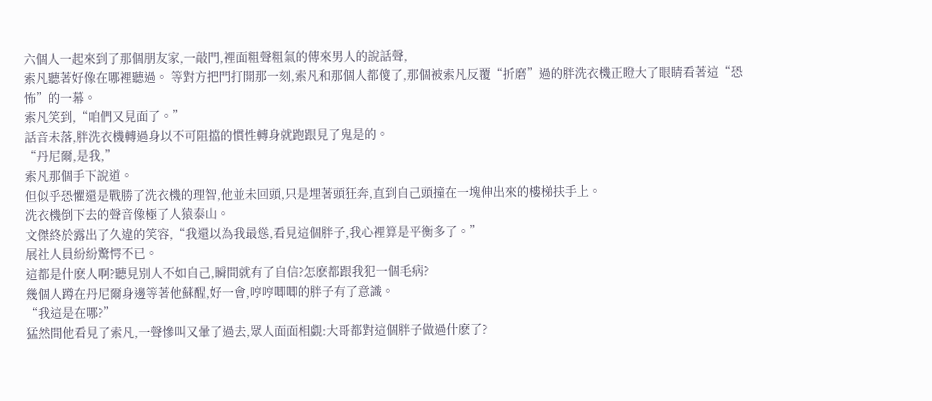六個人一起來到了那個朋友家,一敲門,裡面粗聲粗氣的傳來男人的說話聲,
索凡聽著好像在哪裡聽過。 等對方把門打開那一刻,索凡和那個人都傻了,那個被索凡反覆“折磨”過的胖洗衣機正瞪大了眼睛看著這“恐怖”的一幕。
索凡笑到,“咱們又見面了。”
話音未落,胖洗衣機轉過身以不可阻擋的慣性轉身就跑跟見了鬼是的。
“丹尼爾,是我,”
索凡那個手下說道。
但似乎恐懼還是戰勝了洗衣機的理智,他並未回頭,只是埋著頭狂奔,直到自己頭撞在一塊伸出來的樓梯扶手上。
洗衣機倒下去的聲音像極了人猿泰山。
文傑終於露出了久違的笑容,“我還以為我最慫,看見這個胖子,我心裡算是平衡多了。”
展社人員紛紛驚愕不已。
這都是什麽人啊?聽見別人不如自己,瞬間就有了自信?怎麽都跟我犯一個毛病?
幾個人蹲在丹尼爾身邊等著他蘇醒,好一會,哼哼唧唧的胖子有了意識。
“我這是在哪?”
猛然間他看見了索凡,一聲慘叫又暈了過去,眾人面面相覷:大哥都對這個胖子做過什麽了?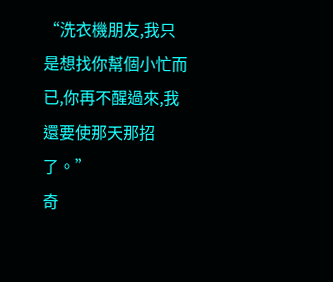“洗衣機朋友,我只是想找你幫個小忙而已,你再不醒過來,我還要使那天那招了。”
奇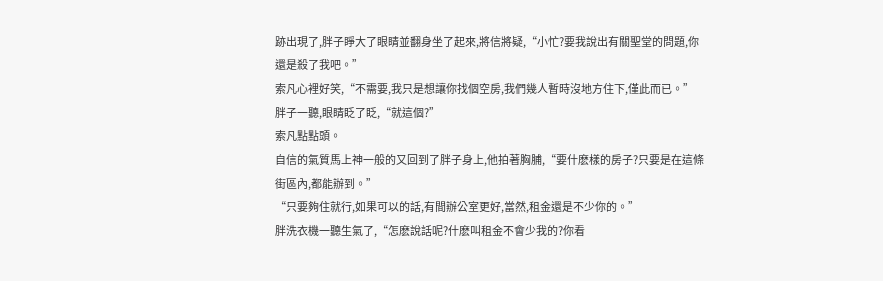跡出現了,胖子睜大了眼睛並翻身坐了起來,將信將疑,“小忙?要我說出有關聖堂的問題,你還是殺了我吧。”
索凡心裡好笑,“不需要,我只是想讓你找個空房,我們幾人暫時沒地方住下,僅此而已。”
胖子一聽,眼睛眨了眨,“就這個?”
索凡點點頭。
自信的氣質馬上神一般的又回到了胖子身上,他拍著胸脯,“要什麽樣的房子?只要是在這條街區內,都能辦到。”
“只要夠住就行,如果可以的話,有間辦公室更好,當然,租金還是不少你的。”
胖洗衣機一聽生氣了,“怎麽說話呢?什麽叫租金不會少我的?你看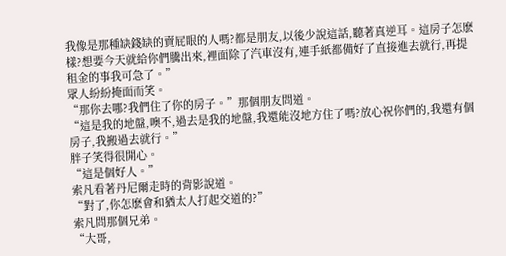我像是那種缺錢缺的賣屁眼的人嗎?都是朋友,以後少說這話,聽著真逆耳。這房子怎麽樣?想要今天就給你們騰出來,裡面除了汽車沒有,連手紙都備好了直接進去就行,再提租金的事我可急了。”
眾人紛紛掩面而笑。
“那你去哪?我們住了你的房子。”那個朋友問道。
“這是我的地盤,噢不,過去是我的地盤,我還能沒地方住了嗎?放心祝你們的,我還有個房子,我搬過去就行。”
胖子笑得很開心。
“這是個好人。”
索凡看著丹尼爾走時的背影說道。
“對了,你怎麽會和猶太人打起交道的?”
索凡問那個兄弟。
“大哥,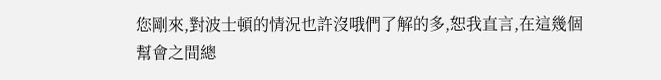您剛來,對波士頓的情況也許沒哦們了解的多,恕我直言,在這幾個幫會之間總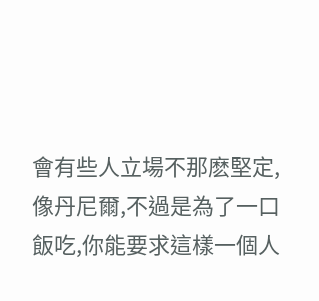會有些人立場不那麽堅定,像丹尼爾,不過是為了一口飯吃,你能要求這樣一個人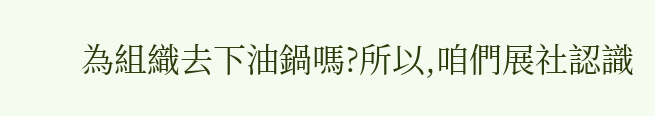為組織去下油鍋嗎?所以,咱們展社認識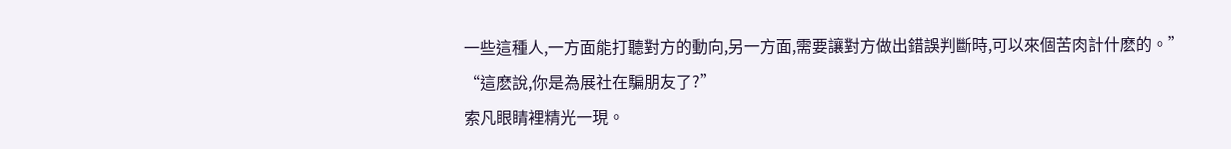一些這種人,一方面能打聽對方的動向,另一方面,需要讓對方做出錯誤判斷時,可以來個苦肉計什麽的。”
“這麽說,你是為展社在騙朋友了?”
索凡眼睛裡精光一現。